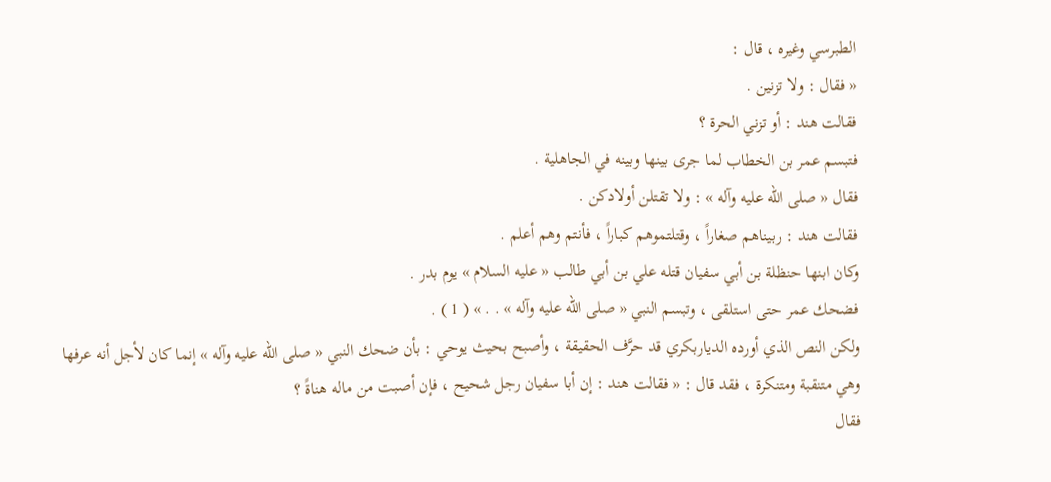الطبرسي وغيره ، قال :
« فقال : ولا تزنين .
فقالت هند : أو تزني الحرة ؟
فتبسم عمر بن الخطاب لما جرى بينها وبينه في الجاهلية .
فقال « صلى الله عليه وآله » : ولا تقتلن أولادكن .
فقالت هند : ربيناهم صغاراً ، وقتلتموهم كباراً ، فأنتم وهم أعلم .
وكان ابنها حنظلة بن أبي سفيان قتله علي بن أبي طالب « عليه السلام » يوم بدر .
فضحك عمر حتى استلقى ، وتبسم النبي « صلى الله عليه وآله » . . » ( 1 ) .
ولكن النص الذي أورده الدياربكري قد حرَّف الحقيقة ، وأصبح بحيث يوحي : بأن ضحك النبي « صلى الله عليه وآله » إنما كان لأجل أنه عرفها وهي متنقبة ومتنكرة ، فقد قال : « فقالت هند : إن أبا سفيان رجل شحيح ، فإن أصبت من ماله هناةً ؟
فقال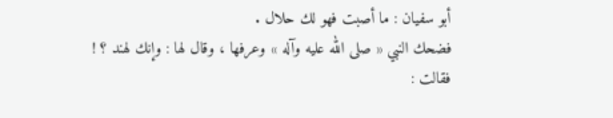أبو سفيان : ما أصبت فهو لك حلال .
فضحك النبي « صلى الله عليه وآله » وعرفها ، وقال لها : وإنك لهند ؟ !
فقالت :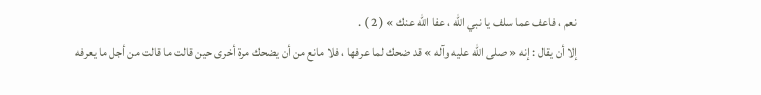نعم ، فاعف عما سلف يا نبي الله ، عفا الله عنك » ( 2 ) .
إلا أن يقال : إنه « صلى الله عليه وآله » قد ضحك لما عرفها ، فلا مانع من أن يضحك مرة أخرى حين قالت ما قالت من أجل ما يعرفه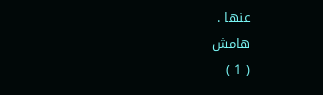عنها .
هامش
( 1 )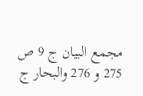مجمع البيان ج 9 ص 275 و 276 والبحار ج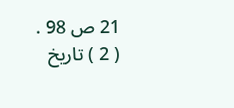21 ص 98 .
( 2 ) تاريخ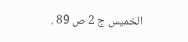الخميس ج 2 ص 89 .